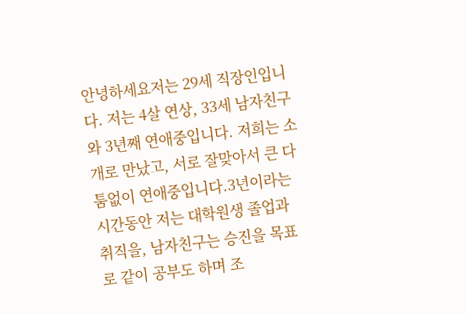안녕하세요저는 29세 직장인입니다. 저는 4살 연상, 33세 남자친구와 3년째 연애중입니다. 저희는 소개로 만났고, 서로 잘맞아서 큰 다툼없이 연애중입니다.3년이라는 시간동안 저는 대학원생 졸업과 취직을, 남자친구는 승진을 목표로 같이 공부도 하며 조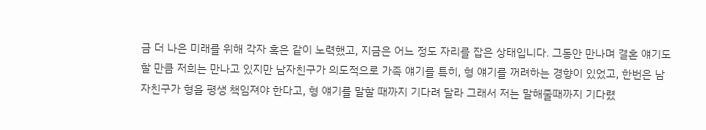금 더 나은 미래를 위해 각자 혹은 같이 노력했고, 지금은 어느 정도 자리를 잡은 상태입니다. 그동안 만나며 결혼 얘기도 할 만큼 저희는 만나고 있지만 남자친구가 의도적으로 가족 얘기를 특히, 형 얘기를 꺼려하는 경향이 있었고, 한번은 남자친구가 형을 평생 책임져야 한다고, 형 얘기를 말할 때까지 기다려 달라 그래서 저는 말해줄때까지 기다렸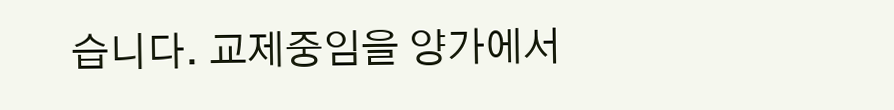습니다. 교제중임을 양가에서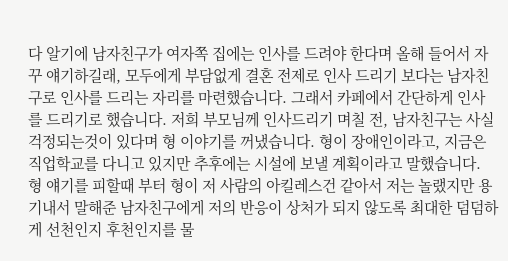다 알기에 남자친구가 여자쪽 집에는 인사를 드려야 한다며 올해 들어서 자꾸 얘기하길래, 모두에게 부담없게 결혼 전제로 인사 드리기 보다는 남자친구로 인사를 드리는 자리를 마련했습니다. 그래서 카페에서 간단하게 인사를 드리기로 했습니다. 저희 부모님께 인사드리기 며칠 전, 남자친구는 사실 걱정되는것이 있다며 형 이야기를 꺼냈습니다. 형이 장애인이라고, 지금은 직업학교를 다니고 있지만 추후에는 시설에 보낼 계획이라고 말했습니다. 형 얘기를 피할때 부터 형이 저 사람의 아킬레스건 같아서 저는 놀랬지만 용기내서 말해준 남자친구에게 저의 반응이 상처가 되지 않도록 최대한 덤덤하게 선천인지 후천인지를 물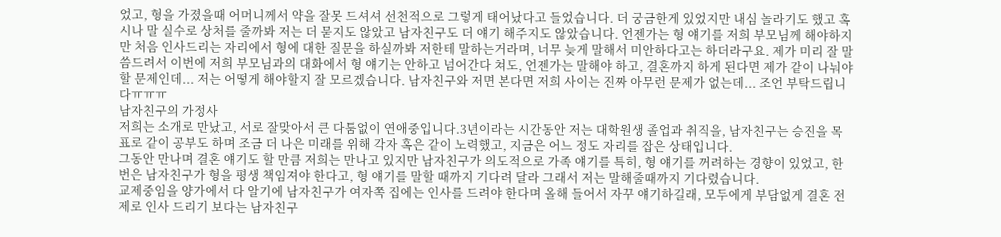었고, 형을 가졌을때 어머니께서 약을 잘못 드셔셔 선천적으로 그렇게 태어났다고 들었습니다. 더 궁금한게 있었지만 내심 놀라기도 했고 혹시나 말 실수로 상처를 줄까봐 저는 더 묻지도 않았고 남자친구도 더 얘기 해주지도 않았습니다. 언젠가는 형 얘기를 저희 부모님께 해야하지만 처음 인사드리는 자리에서 형에 대한 질문을 하실까봐 저한테 말하는거라며, 너무 늦게 말해서 미안하다고는 하더라구요. 제가 미리 잘 말씀드려서 이번에 저희 부모님과의 대화에서 형 얘기는 안하고 넘어간다 쳐도, 언젠가는 말해야 하고, 결혼까지 하게 된다면 제가 같이 나눠야할 문제인데... 저는 어떻게 해야할지 잘 모르겠습니다. 남자친구와 저면 본다면 저희 사이는 진짜 아무런 문제가 없는데... 조언 부탁드립니다ㅠㅠㅠ
남자친구의 가정사
저희는 소개로 만났고, 서로 잘맞아서 큰 다툼없이 연애중입니다.3년이라는 시간동안 저는 대학원생 졸업과 취직을, 남자친구는 승진을 목표로 같이 공부도 하며 조금 더 나은 미래를 위해 각자 혹은 같이 노력했고, 지금은 어느 정도 자리를 잡은 상태입니다.
그동안 만나며 결혼 얘기도 할 만큼 저희는 만나고 있지만 남자친구가 의도적으로 가족 얘기를 특히, 형 얘기를 꺼려하는 경향이 있었고, 한번은 남자친구가 형을 평생 책임져야 한다고, 형 얘기를 말할 때까지 기다려 달라 그래서 저는 말해줄때까지 기다렸습니다.
교제중임을 양가에서 다 알기에 남자친구가 여자쪽 집에는 인사를 드려야 한다며 올해 들어서 자꾸 얘기하길래, 모두에게 부담없게 결혼 전제로 인사 드리기 보다는 남자친구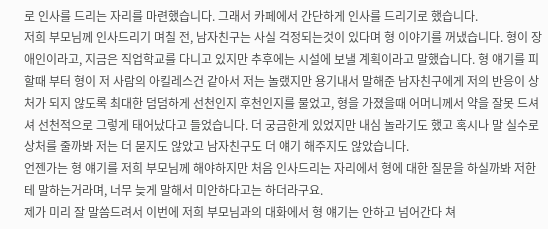로 인사를 드리는 자리를 마련했습니다. 그래서 카페에서 간단하게 인사를 드리기로 했습니다.
저희 부모님께 인사드리기 며칠 전, 남자친구는 사실 걱정되는것이 있다며 형 이야기를 꺼냈습니다. 형이 장애인이라고, 지금은 직업학교를 다니고 있지만 추후에는 시설에 보낼 계획이라고 말했습니다. 형 얘기를 피할때 부터 형이 저 사람의 아킬레스건 같아서 저는 놀랬지만 용기내서 말해준 남자친구에게 저의 반응이 상처가 되지 않도록 최대한 덤덤하게 선천인지 후천인지를 물었고, 형을 가졌을때 어머니께서 약을 잘못 드셔셔 선천적으로 그렇게 태어났다고 들었습니다. 더 궁금한게 있었지만 내심 놀라기도 했고 혹시나 말 실수로 상처를 줄까봐 저는 더 묻지도 않았고 남자친구도 더 얘기 해주지도 않았습니다.
언젠가는 형 얘기를 저희 부모님께 해야하지만 처음 인사드리는 자리에서 형에 대한 질문을 하실까봐 저한테 말하는거라며, 너무 늦게 말해서 미안하다고는 하더라구요.
제가 미리 잘 말씀드려서 이번에 저희 부모님과의 대화에서 형 얘기는 안하고 넘어간다 쳐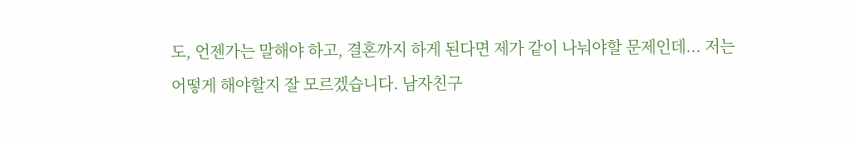도, 언젠가는 말해야 하고, 결혼까지 하게 된다면 제가 같이 나눠야할 문제인데... 저는 어떻게 해야할지 잘 모르겠습니다. 남자친구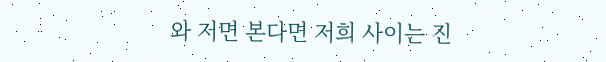와 저면 본다면 저희 사이는 진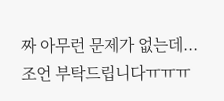짜 아무런 문제가 없는데...
조언 부탁드립니다ㅠㅠㅠ